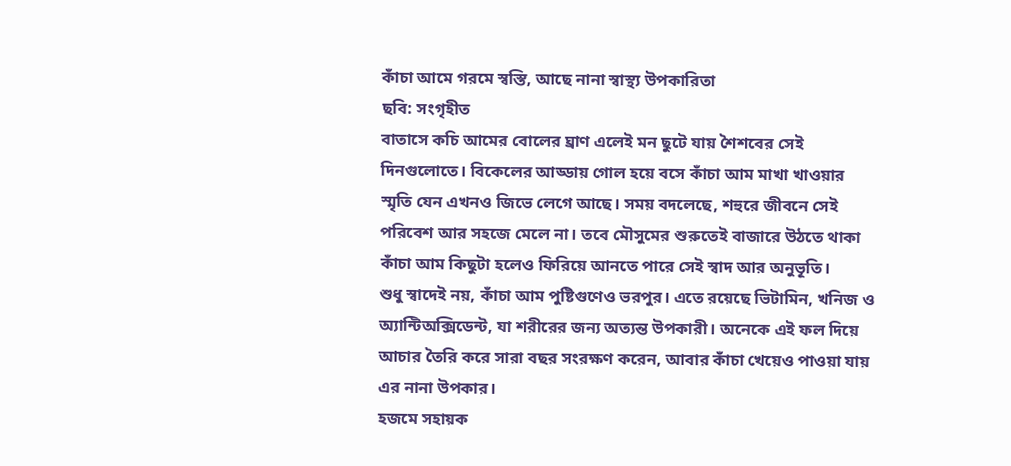কাঁচা আমে গরমে স্বস্তি, আছে নানা স্বাস্থ্য উপকারিতা
ছবি: সংগৃহীত
বাতাসে কচি আমের বোলের ঘ্রাণ এলেই মন ছুটে যায় শৈশবের সেই দিনগুলোতে। বিকেলের আড্ডায় গোল হয়ে বসে কাঁচা আম মাখা খাওয়ার স্মৃতি যেন এখনও জিভে লেগে আছে। সময় বদলেছে, শহুরে জীবনে সেই পরিবেশ আর সহজে মেলে না। তবে মৌসুমের শুরুতেই বাজারে উঠতে থাকা কাঁচা আম কিছুটা হলেও ফিরিয়ে আনতে পারে সেই স্বাদ আর অনুভূতি।
শুধু স্বাদেই নয়, কাঁচা আম পুষ্টিগুণেও ভরপুর। এতে রয়েছে ভিটামিন, খনিজ ও অ্যান্টিঅক্সিডেন্ট, যা শরীরের জন্য অত্যন্ত উপকারী। অনেকে এই ফল দিয়ে আচার তৈরি করে সারা বছর সংরক্ষণ করেন, আবার কাঁচা খেয়েও পাওয়া যায় এর নানা উপকার।
হজমে সহায়ক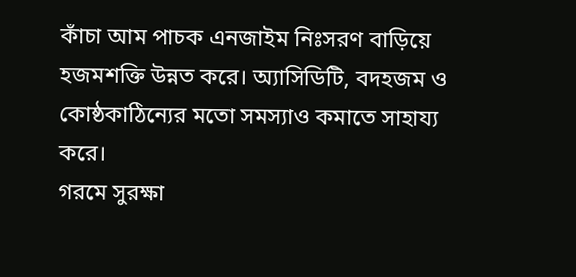কাঁচা আম পাচক এনজাইম নিঃসরণ বাড়িয়ে হজমশক্তি উন্নত করে। অ্যাসিডিটি, বদহজম ও কোষ্ঠকাঠিন্যের মতো সমস্যাও কমাতে সাহায্য করে।
গরমে সুরক্ষা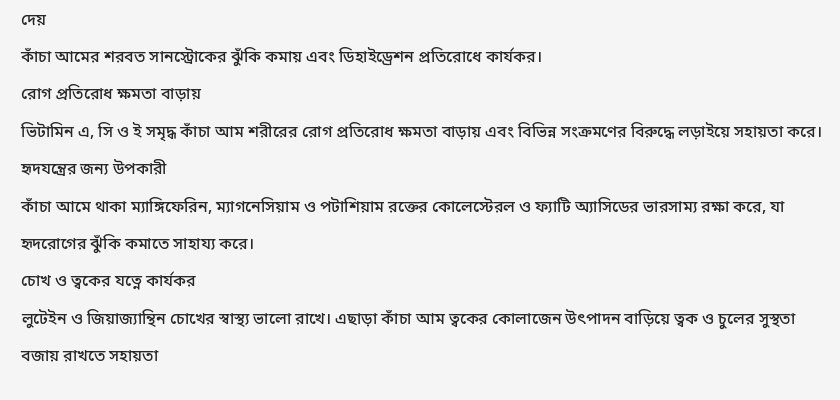দেয়
কাঁচা আমের শরবত সানস্ট্রোকের ঝুঁকি কমায় এবং ডিহাইড্রেশন প্রতিরোধে কার্যকর।
রোগ প্রতিরোধ ক্ষমতা বাড়ায়
ভিটামিন এ, সি ও ই সমৃদ্ধ কাঁচা আম শরীরের রোগ প্রতিরোধ ক্ষমতা বাড়ায় এবং বিভিন্ন সংক্রমণের বিরুদ্ধে লড়াইয়ে সহায়তা করে।
হৃদযন্ত্রের জন্য উপকারী
কাঁচা আমে থাকা ম্যাঙ্গিফেরিন, ম্যাগনেসিয়াম ও পটাশিয়াম রক্তের কোলেস্টেরল ও ফ্যাটি অ্যাসিডের ভারসাম্য রক্ষা করে, যা হৃদরোগের ঝুঁকি কমাতে সাহায্য করে।
চোখ ও ত্বকের যত্নে কার্যকর
লুটেইন ও জিয়াজ্যান্থিন চোখের স্বাস্থ্য ভালো রাখে। এছাড়া কাঁচা আম ত্বকের কোলাজেন উৎপাদন বাড়িয়ে ত্বক ও চুলের সুস্থতা বজায় রাখতে সহায়তা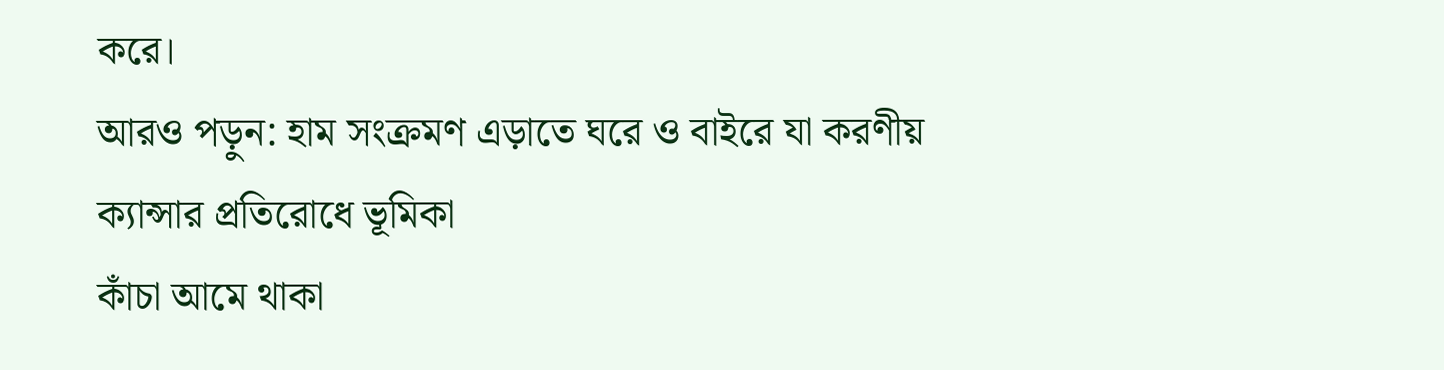করে।
আরও পড়ুন: হাম সংক্রমণ এড়াতে ঘরে ও বাইরে যা করণীয়
ক্যান্সার প্রতিরোধে ভূমিকা
কাঁচা আমে থাকা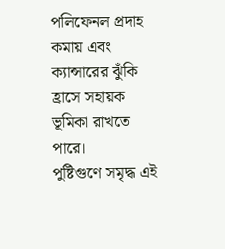পলিফেনল প্রদাহ কমায় এবং ক্যান্সারের ঝুঁকি হ্রাসে সহায়ক ভূমিকা রাখতে পারে।
পুষ্টিগুণে সমৃদ্ধ এই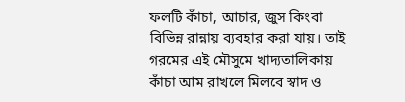ফলটি কাঁচা, আচার, জুস কিংবা বিভিন্ন রান্নায় ব্যবহার করা যায়। তাই গরমের এই মৌসুমে খাদ্যতালিকায় কাঁচা আম রাখলে মিলবে স্বাদ ও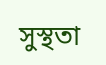সুস্থতা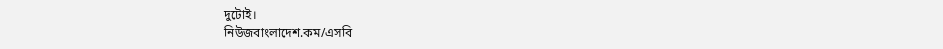দুটোই।
নিউজবাংলাদেশ.কম/এসবি